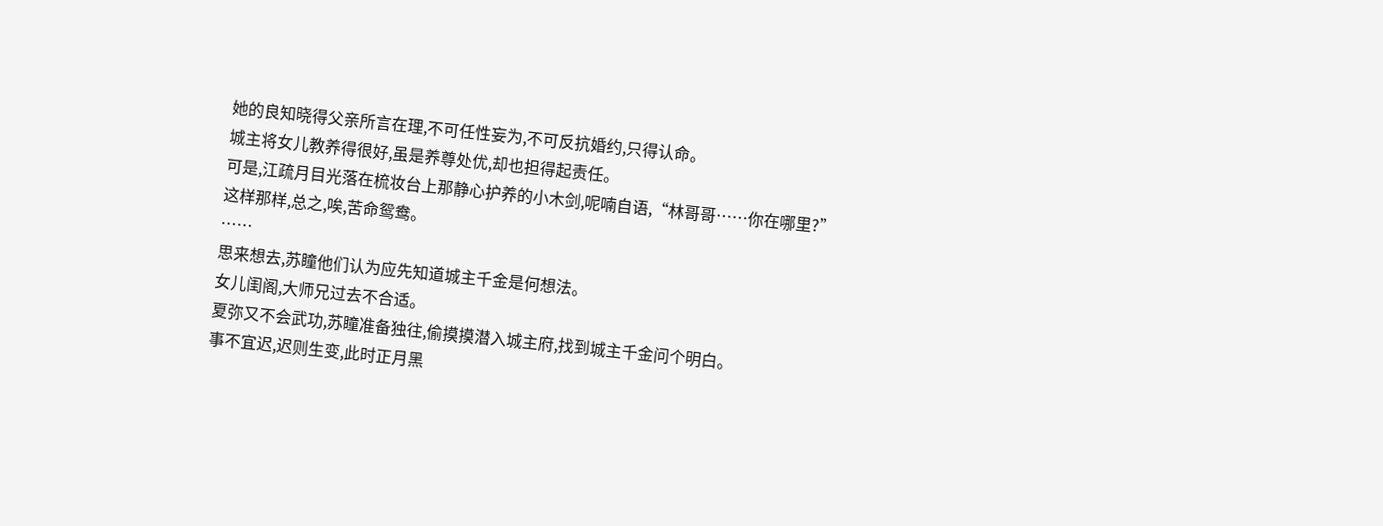她的良知晓得父亲所言在理,不可任性妄为,不可反抗婚约,只得认命。
城主将女儿教养得很好,虽是养尊处优,却也担得起责任。
可是,江疏月目光落在梳妆台上那静心护养的小木剑,呢喃自语,“林哥哥……你在哪里?”
这样那样,总之,唉,苦命鸳鸯。
……
思来想去,苏瞳他们认为应先知道城主千金是何想法。
女儿闺阁,大师兄过去不合适。
夏弥又不会武功,苏瞳准备独往,偷摸摸潜入城主府,找到城主千金问个明白。
事不宜迟,迟则生变,此时正月黑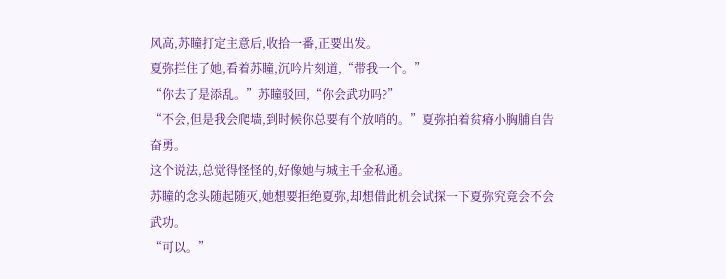风高,苏瞳打定主意后,收拾一番,正要出发。
夏弥拦住了她,看着苏瞳,沉吟片刻道,“带我一个。”
“你去了是添乱。”苏瞳驳回,“你会武功吗?”
“不会,但是我会爬墙,到时候你总要有个放哨的。”夏弥拍着贫瘠小胸脯自告奋勇。
这个说法,总觉得怪怪的,好像她与城主千金私通。
苏瞳的念头随起随灭,她想要拒绝夏弥,却想借此机会试探一下夏弥究竟会不会武功。
“可以。”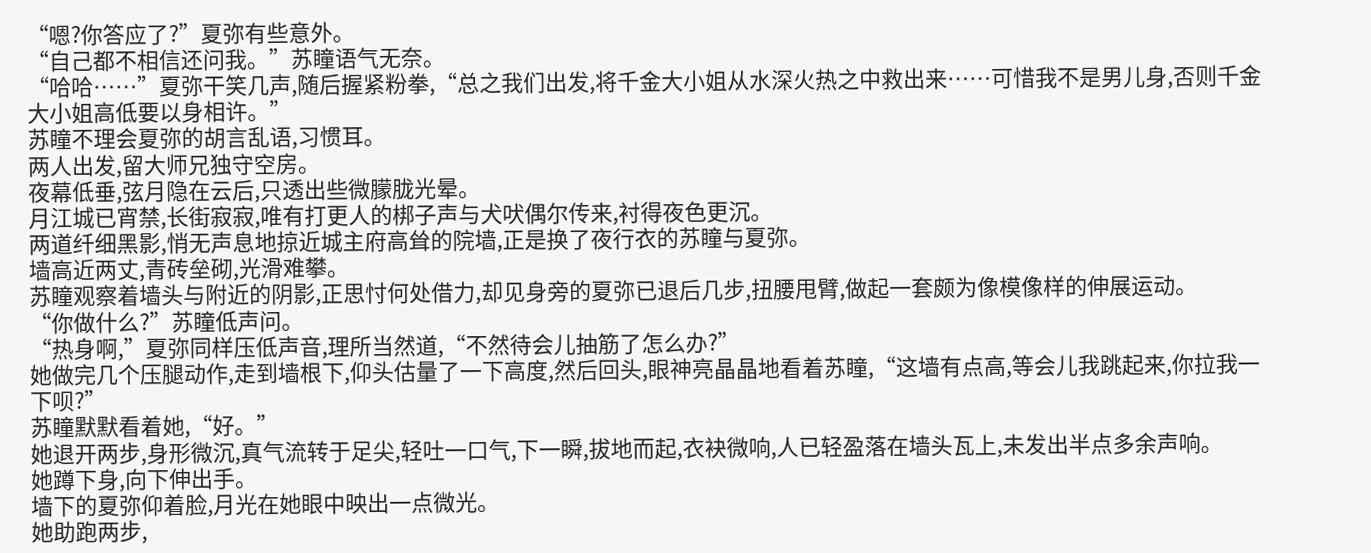“嗯?你答应了?”夏弥有些意外。
“自己都不相信还问我。”苏瞳语气无奈。
“哈哈……”夏弥干笑几声,随后握紧粉拳,“总之我们出发,将千金大小姐从水深火热之中救出来……可惜我不是男儿身,否则千金大小姐高低要以身相许。”
苏瞳不理会夏弥的胡言乱语,习惯耳。
两人出发,留大师兄独守空房。
夜幕低垂,弦月隐在云后,只透出些微朦胧光晕。
月江城已宵禁,长街寂寂,唯有打更人的梆子声与犬吠偶尔传来,衬得夜色更沉。
两道纤细黑影,悄无声息地掠近城主府高耸的院墙,正是换了夜行衣的苏瞳与夏弥。
墙高近两丈,青砖垒砌,光滑难攀。
苏瞳观察着墙头与附近的阴影,正思忖何处借力,却见身旁的夏弥已退后几步,扭腰甩臂,做起一套颇为像模像样的伸展运动。
“你做什么?”苏瞳低声问。
“热身啊,”夏弥同样压低声音,理所当然道,“不然待会儿抽筋了怎么办?”
她做完几个压腿动作,走到墙根下,仰头估量了一下高度,然后回头,眼神亮晶晶地看着苏瞳,“这墙有点高,等会儿我跳起来,你拉我一下呗?”
苏瞳默默看着她,“好。”
她退开两步,身形微沉,真气流转于足尖,轻吐一口气,下一瞬,拔地而起,衣袂微响,人已轻盈落在墙头瓦上,未发出半点多余声响。
她蹲下身,向下伸出手。
墙下的夏弥仰着脸,月光在她眼中映出一点微光。
她助跑两步,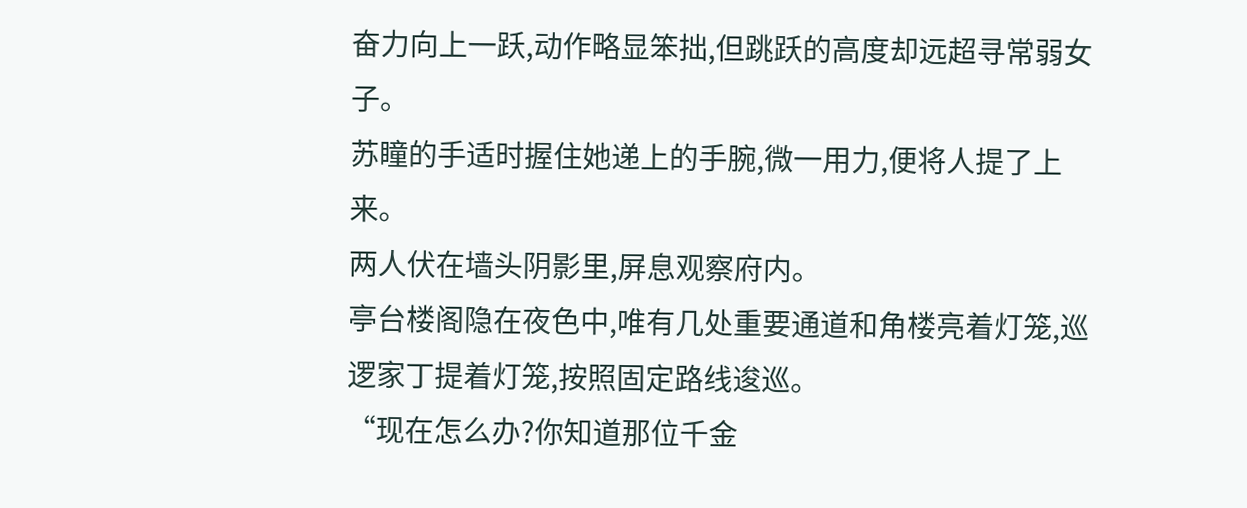奋力向上一跃,动作略显笨拙,但跳跃的高度却远超寻常弱女子。
苏瞳的手适时握住她递上的手腕,微一用力,便将人提了上来。
两人伏在墙头阴影里,屏息观察府内。
亭台楼阁隐在夜色中,唯有几处重要通道和角楼亮着灯笼,巡逻家丁提着灯笼,按照固定路线逡巡。
“现在怎么办?你知道那位千金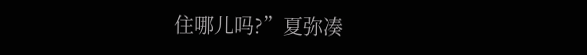住哪儿吗?”夏弥凑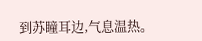到苏瞳耳边,气息温热。